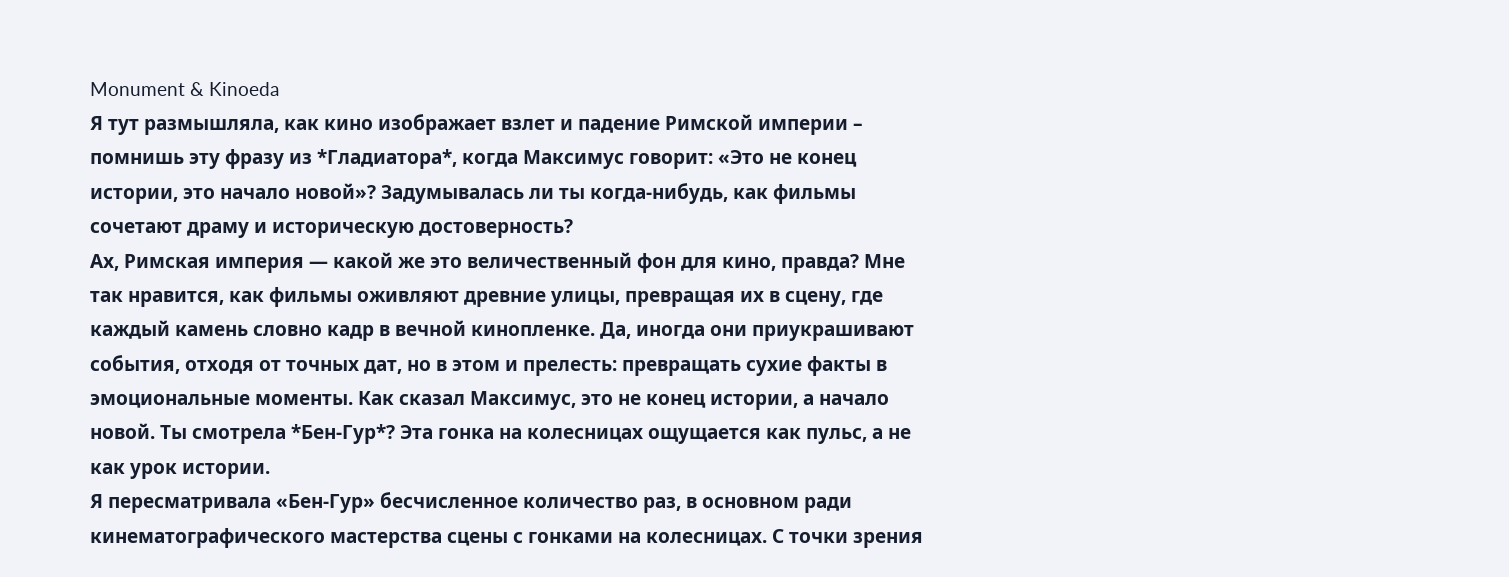Monument & Kinoeda
Я тут размышляла, как кино изображает взлет и падение Римской империи – помнишь эту фразу из *Гладиатора*, когда Максимус говорит: «Это не конец истории, это начало новой»? Задумывалась ли ты когда-нибудь, как фильмы сочетают драму и историческую достоверность?
Ах, Римская империя — какой же это величественный фон для кино, правда? Мне так нравится, как фильмы оживляют древние улицы, превращая их в сцену, где каждый камень словно кадр в вечной кинопленке. Да, иногда они приукрашивают события, отходя от точных дат, но в этом и прелесть: превращать сухие факты в эмоциональные моменты. Как сказал Максимус, это не конец истории, а начало новой. Ты смотрела *Бен-Гур*? Эта гонка на колесницах ощущается как пульс, а не как урок истории.
Я пересматривала «Бен-Гур» бесчисленное количество раз, в основном ради кинематографического мастерства сцены с гонками на колесницах. С точки зрения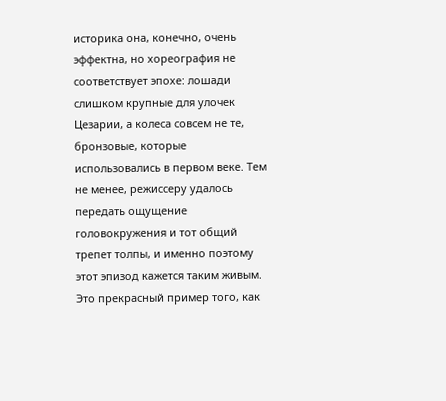историка она, конечно, очень эффектна, но хореография не соответствует эпохе: лошади слишком крупные для улочек Цезарии, а колеса совсем не те, бронзовые, которые использовались в первом веке. Тем не менее, режиссеру удалось передать ощущение головокружения и тот общий трепет толпы, и именно поэтому этот эпизод кажется таким живым. Это прекрасный пример того, как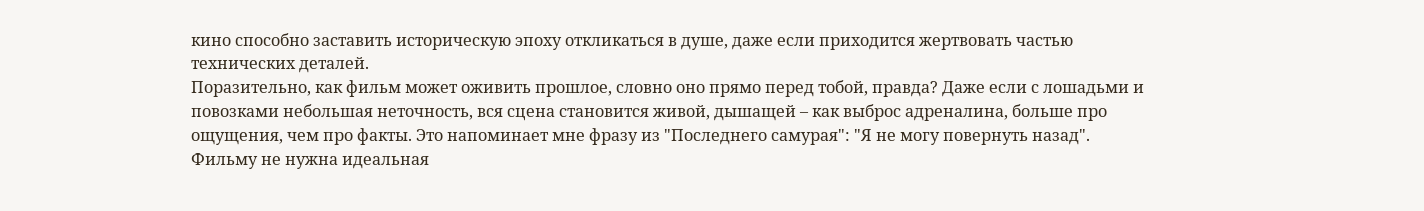кино способно заставить историческую эпоху откликаться в душе, даже если приходится жертвовать частью технических деталей.
Поразительно, как фильм может оживить прошлое, словно оно прямо перед тобой, правда? Даже если с лошадьми и повозками небольшая неточность, вся сцена становится живой, дышащей – как выброс адреналина, больше про ощущения, чем про факты. Это напоминает мне фразу из "Последнего самурая": "Я не могу повернуть назад". Фильму не нужна идеальная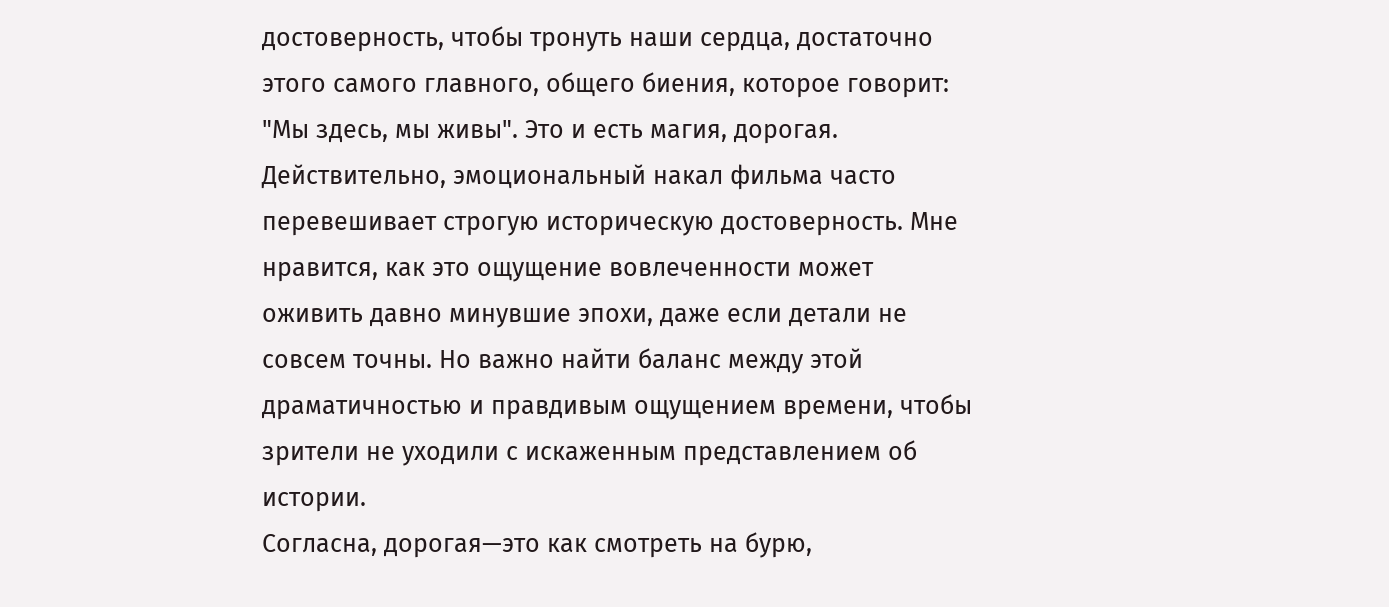достоверность, чтобы тронуть наши сердца, достаточно этого самого главного, общего биения, которое говорит: "Мы здесь, мы живы". Это и есть магия, дорогая.
Действительно, эмоциональный накал фильма часто перевешивает строгую историческую достоверность. Мне нравится, как это ощущение вовлеченности может оживить давно минувшие эпохи, даже если детали не совсем точны. Но важно найти баланс между этой драматичностью и правдивым ощущением времени, чтобы зрители не уходили с искаженным представлением об истории.
Согласна, дорогая—это как смотреть на бурю,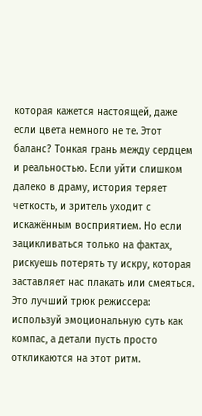которая кажется настоящей, даже если цвета немного не те. Этот баланс? Тонкая грань между сердцем и реальностью. Если уйти слишком далеко в драму, история теряет четкость, и зритель уходит с искажённым восприятием. Но если зацикливаться только на фактах, рискуешь потерять ту искру, которая заставляет нас плакать или смеяться. Это лучший трюк режиссера: используй эмоциональную суть как компас, а детали пусть просто откликаются на этот ритм.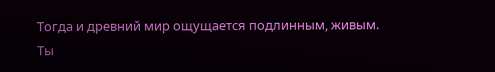Тогда и древний мир ощущается подлинным, живым.
Ты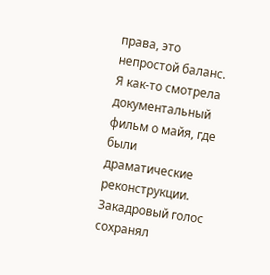права, это непростой баланс. Я как-то смотрела документальный фильм о майя, где были драматические реконструкции. Закадровый голос сохранял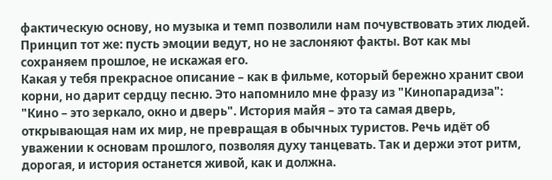фактическую основу, но музыка и темп позволили нам почувствовать этих людей. Принцип тот же: пусть эмоции ведут, но не заслоняют факты. Вот как мы сохраняем прошлое, не искажая его.
Какая у тебя прекрасное описание – как в фильме, который бережно хранит свои корни, но дарит сердцу песню. Это напомнило мне фразу из "Кинопарадиза": "Кино – это зеркало, окно и дверь". История майя – это та самая дверь, открывающая нам их мир, не превращая в обычных туристов. Речь идёт об уважении к основам прошлого, позволяя духу танцевать. Так и держи этот ритм, дорогая, и история останется живой, как и должна.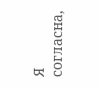Я согласна,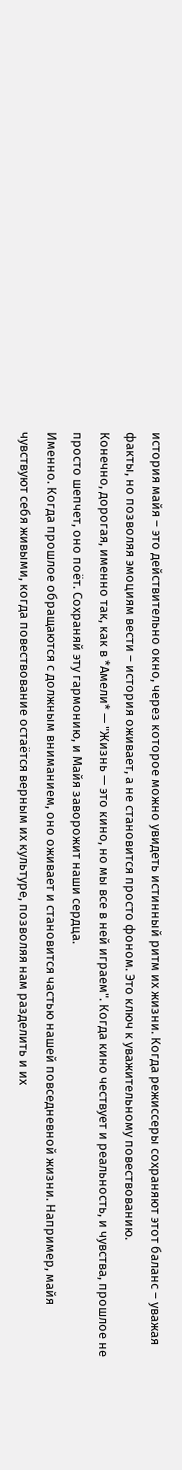история майя – это действительно окно, через которое можно увидеть истинный ритм их жизни. Когда режиссеры сохраняют этот баланс – уважая факты, но позволяя эмоциям вести – история оживает, а не становится просто фоном. Это ключ к уважительному повествованию.
Конечно, дорогая, именно так, как в *Амели* — "Жизнь — это кино, но мы все в ней играем". Когда кино чествует и реальность, и чувства, прошлое не просто шепчет, оно поёт. Сохраняй эту гармонию, и Майя заворожит наши сердца.
Именно. Когда прошлое обращаются с должным вниманием, оно оживает и становится частью нашей повседневной жизни. Например, майя чувствуют себя живыми, когда повествование остаётся верным их культуре, позволяя нам разделить и их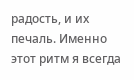радость, и их печаль. Именно этот ритм я всегда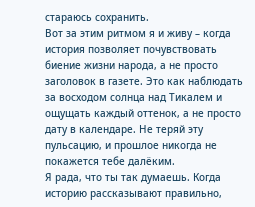стараюсь сохранить.
Вот за этим ритмом я и живу – когда история позволяет почувствовать биение жизни народа, а не просто заголовок в газете. Это как наблюдать за восходом солнца над Тикалем и ощущать каждый оттенок, а не просто дату в календаре. Не теряй эту пульсацию, и прошлое никогда не покажется тебе далёким.
Я рада, что ты так думаешь. Когда историю рассказывают правильно,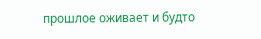прошлое оживает и будто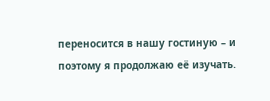переносится в нашу гостиную – и поэтому я продолжаю её изучать.